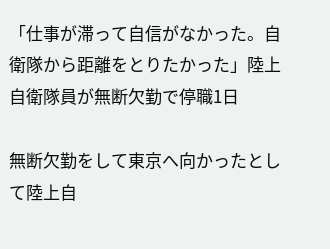「仕事が滞って自信がなかった。自衛隊から距離をとりたかった」陸上自衛隊員が無断欠勤で停職1日

無断欠勤をして東京へ向かったとして陸上自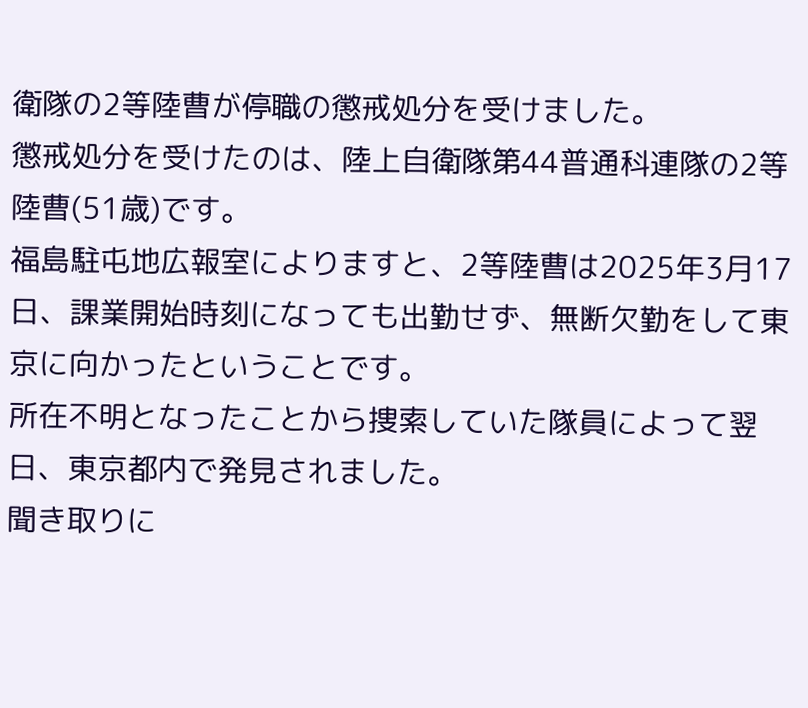衛隊の2等陸曹が停職の懲戒処分を受けました。
懲戒処分を受けたのは、陸上自衛隊第44普通科連隊の2等陸曹(51歳)です。
福島駐屯地広報室によりますと、2等陸曹は2025年3月17日、課業開始時刻になっても出勤せず、無断欠勤をして東京に向かったということです。
所在不明となったことから捜索していた隊員によって翌日、東京都内で発見されました。
聞き取りに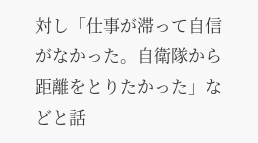対し「仕事が滞って自信がなかった。自衛隊から距離をとりたかった」などと話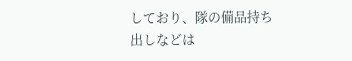しており、隊の備品持ち出しなどは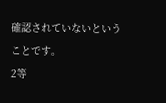確認されていないということです。
2等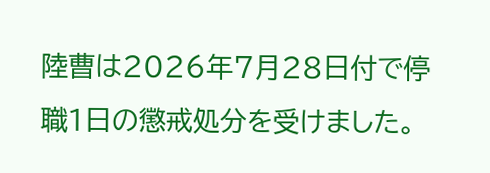陸曹は2026年7月28日付で停職1日の懲戒処分を受けました。